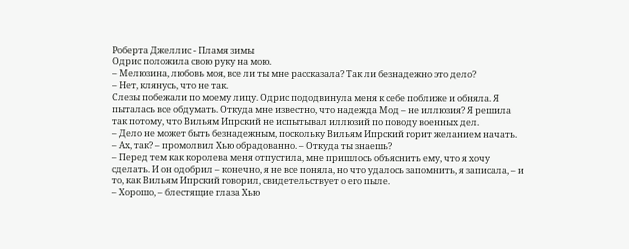Роберта Джеллис - Пламя зимы
Одрис положила свою руку на мою.
– Мелюзина, любовь моя, все ли ты мне рассказала? Так ли безнадежно это дело?
– Нет, клянусь, что не так.
Слезы побежали по моему лицу. Одрис пододвинула меня к себе поближе и обняла. Я пыталась все обдумать. Откуда мне известно, что надежда Мод – не иллюзия? Я решила так потому, что Вильям Ипрский не испытывал иллюзий по поводу военных дел.
– Дело не может быть безнадежным, поскольку Вильям Ипрский горит желанием начать.
– Ах, так? – промолвил Хью обрадованно. – Откуда ты знаешь?
– Перед тем как королева меня отпустила, мне пришлось объяснить ему, что я хочу сделать. И он одобрил – конечно, я не все поняла, но что удалось запомнить, я записала, – и то, как Вильям Ипрский говорил, свидетельствует о его пыле.
– Хорошо, – блестящие глаза Хью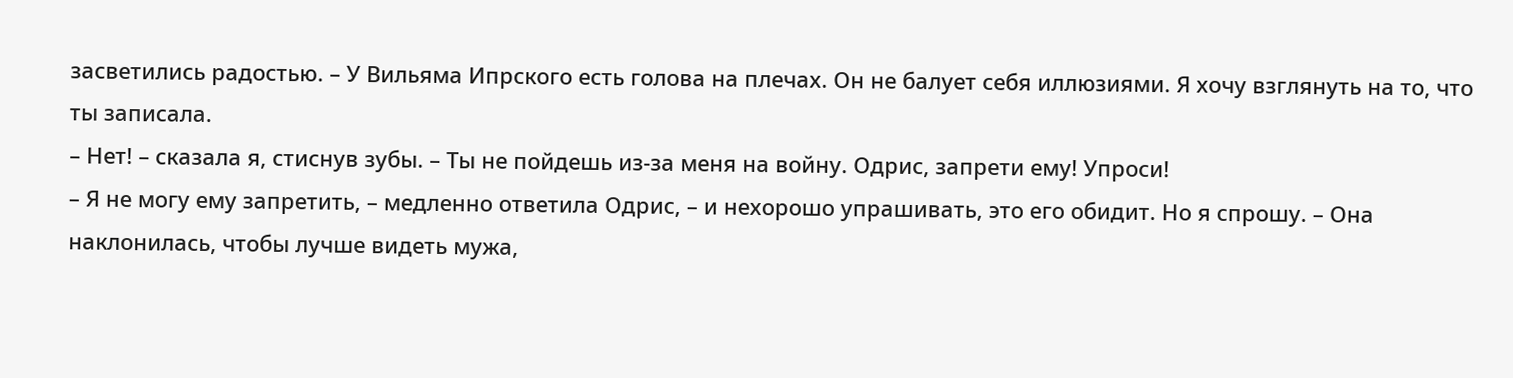засветились радостью. – У Вильяма Ипрского есть голова на плечах. Он не балует себя иллюзиями. Я хочу взглянуть на то, что ты записала.
– Нет! – сказала я, стиснув зубы. – Ты не пойдешь из-за меня на войну. Одрис, запрети ему! Упроси!
– Я не могу ему запретить, – медленно ответила Одрис, – и нехорошо упрашивать, это его обидит. Но я спрошу. – Она наклонилась, чтобы лучше видеть мужа,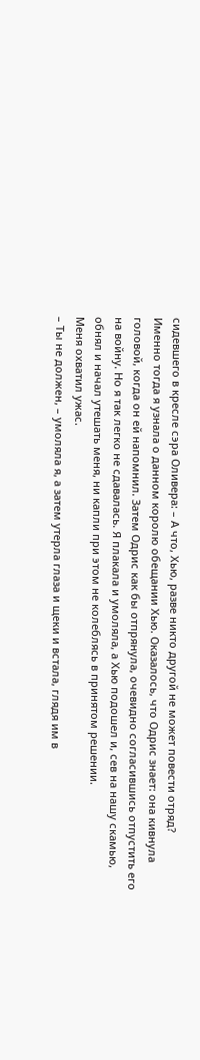сидевшего в кресле сэра Оливера: – А что, Хью, разве никто другой не может повести отряд?
Именно тогда я узнала о данном королю обещании Хью. Оказалось, что Одрис знает: она кивнула головой, когда он ей напомнил. Затем Одрис как бы отпрянула, очевидно согласившись отпустить его на войну. Но я так легко не сдавалась. Я плакала и умоляла, а Хью подошел и, сев на нашу скамью, обнял и начал утешать меня, ни капли при этом не колеблясь в принятом решении.
Меня охватил ужас.
– Ты не должен, – умоляла я, а затем утерла глаза и щеки и встала, глядя им в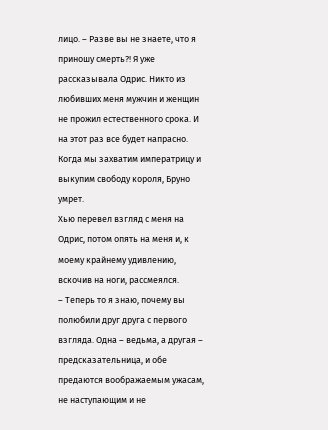лицо. – Разве вы не знаете, что я приношу смерть?! Я уже рассказывала Одрис. Никто из любивших меня мужчин и женщин не прожил естественного срока. И на этот раз все будет напрасно. Когда мы захватим императрицу и выкупим свободу короля, Бруно умрет.
Хью перевел взгляд с меня на Одрис, потом опять на меня и, к моему крайнему удивлению, вскочив на ноги, рассмеялся.
– Теперь то я знаю, почему вы полюбили друг друга с первого взгляда. Одна – ведьма, а другая – предсказательница, и обе предаются воображаемым ужасам, не наступающим и не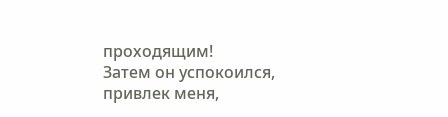проходящим!
Затем он успокоился, привлек меня,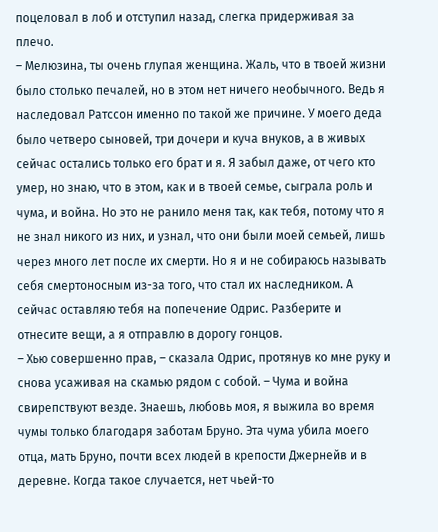поцеловал в лоб и отступил назад, слегка придерживая за плечо.
– Мелюзина, ты очень глупая женщина. Жаль, что в твоей жизни было столько печалей, но в этом нет ничего необычного. Ведь я наследовал Ратссон именно по такой же причине. У моего деда было четверо сыновей, три дочери и куча внуков, а в живых сейчас остались только его брат и я. Я забыл даже, от чего кто умер, но знаю, что в этом, как и в твоей семье, сыграла роль и чума, и война. Но это не ранило меня так, как тебя, потому что я не знал никого из них, и узнал, что они были моей семьей, лишь через много лет после их смерти. Но я и не собираюсь называть себя смертоносным из-за того, что стал их наследником. А сейчас оставляю тебя на попечение Одрис. Разберите и отнесите вещи, а я отправлю в дорогу гонцов.
– Хью совершенно прав, – сказала Одрис, протянув ко мне руку и снова усаживая на скамью рядом с собой. – Чума и война свирепствуют везде. Знаешь, любовь моя, я выжила во время чумы только благодаря заботам Бруно. Эта чума убила моего отца, мать Бруно, почти всех людей в крепости Джернейв и в деревне. Когда такое случается, нет чьей-то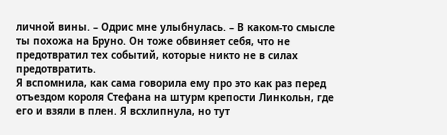личной вины. – Одрис мне улыбнулась. – В каком-то смысле ты похожа на Бруно. Он тоже обвиняет себя, что не предотвратил тех событий, которые никто не в силах предотвратить.
Я вспомнила, как сама говорила ему про это как раз перед отъездом короля Стефана на штурм крепости Линкольн, где его и взяли в плен. Я всхлипнула, но тут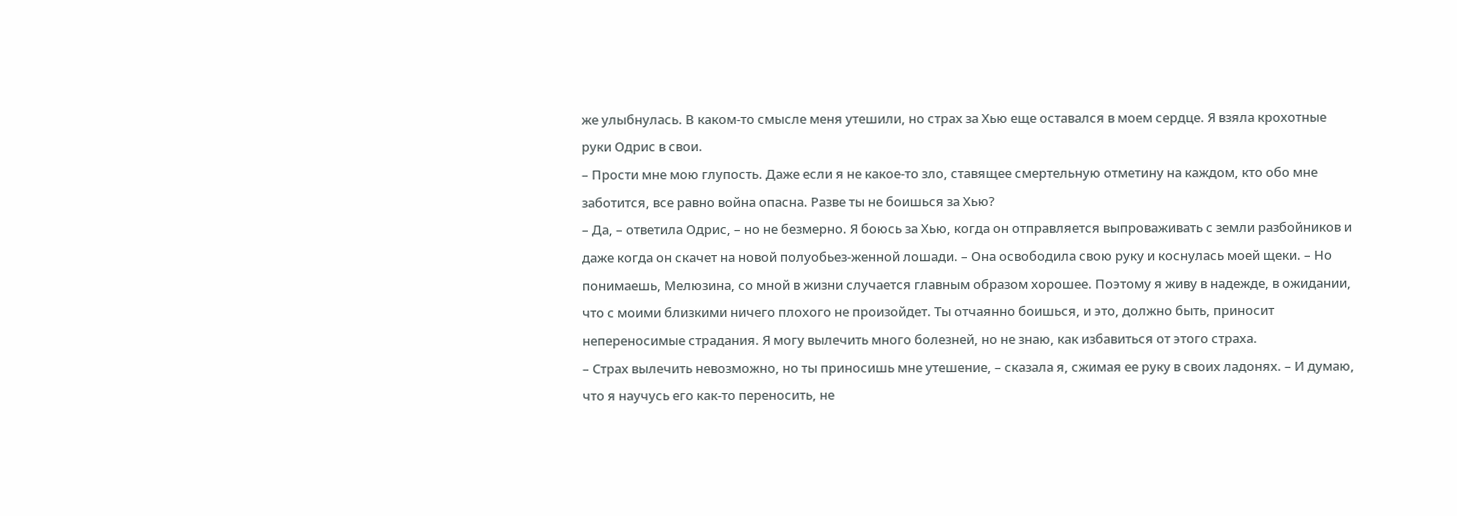же улыбнулась. В каком-то смысле меня утешили, но страх за Хью еще оставался в моем сердце. Я взяла крохотные руки Одрис в свои.
– Прости мне мою глупость. Даже если я не какое-то зло, ставящее смертельную отметину на каждом, кто обо мне заботится, все равно война опасна. Разве ты не боишься за Хью?
– Да, – ответила Одрис, – но не безмерно. Я боюсь за Хью, когда он отправляется выпроваживать с земли разбойников и даже когда он скачет на новой полуобьез-женной лошади. – Она освободила свою руку и коснулась моей щеки. – Но понимаешь, Мелюзина, со мной в жизни случается главным образом хорошее. Поэтому я живу в надежде, в ожидании, что с моими близкими ничего плохого не произойдет. Ты отчаянно боишься, и это, должно быть, приносит непереносимые страдания. Я могу вылечить много болезней, но не знаю, как избавиться от этого страха.
– Страх вылечить невозможно, но ты приносишь мне утешение, – сказала я, сжимая ее руку в своих ладонях. – И думаю, что я научусь его как-то переносить, не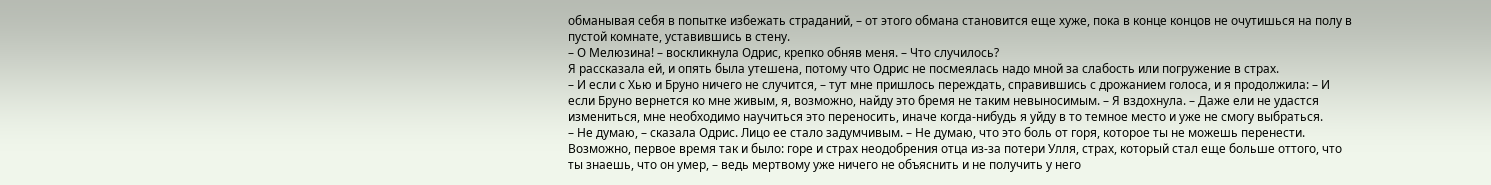обманывая себя в попытке избежать страданий, – от этого обмана становится еще хуже, пока в конце концов не очутишься на полу в пустой комнате, уставившись в стену.
– О Мелюзина! – воскликнула Одрис, крепко обняв меня. – Что случилось?
Я рассказала ей, и опять была утешена, потому что Одрис не посмеялась надо мной за слабость или погружение в страх.
– И если с Хью и Бруно ничего не случится, – тут мне пришлось переждать, справившись с дрожанием голоса, и я продолжила: – И если Бруно вернется ко мне живым, я, возможно, найду это бремя не таким невыносимым. – Я вздохнула. – Даже ели не удастся измениться, мне необходимо научиться это переносить, иначе когда-нибудь я уйду в то темное место и уже не смогу выбраться.
– Не думаю, – сказала Одрис. Лицо ее стало задумчивым. – Не думаю, что это боль от горя, которое ты не можешь перенести. Возможно, первое время так и было: горе и страх неодобрения отца из-за потери Улля, страх, который стал еще больше оттого, что ты знаешь, что он умер, – ведь мертвому уже ничего не объяснить и не получить у него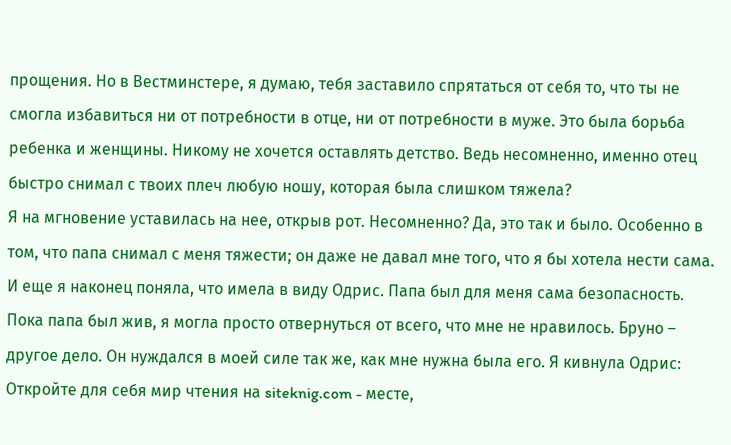прощения. Но в Вестминстере, я думаю, тебя заставило спрятаться от себя то, что ты не смогла избавиться ни от потребности в отце, ни от потребности в муже. Это была борьба ребенка и женщины. Никому не хочется оставлять детство. Ведь несомненно, именно отец быстро снимал с твоих плеч любую ношу, которая была слишком тяжела?
Я на мгновение уставилась на нее, открыв рот. Несомненно? Да, это так и было. Особенно в том, что папа снимал с меня тяжести; он даже не давал мне того, что я бы хотела нести сама. И еще я наконец поняла, что имела в виду Одрис. Папа был для меня сама безопасность. Пока папа был жив, я могла просто отвернуться от всего, что мне не нравилось. Бруно – другое дело. Он нуждался в моей силе так же, как мне нужна была его. Я кивнула Одрис:
Откройте для себя мир чтения на siteknig.com - месте,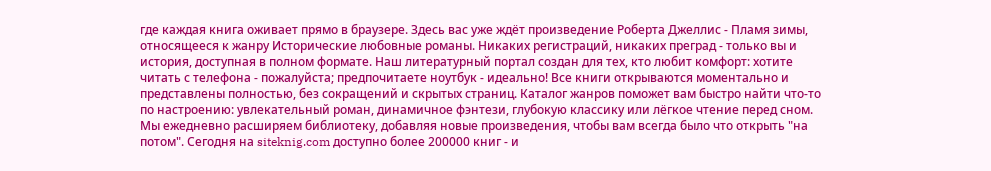где каждая книга оживает прямо в браузере. Здесь вас уже ждёт произведение Роберта Джеллис - Пламя зимы, относящееся к жанру Исторические любовные романы. Никаких регистраций, никаких преград - только вы и история, доступная в полном формате. Наш литературный портал создан для тех, кто любит комфорт: хотите читать с телефона - пожалуйста; предпочитаете ноутбук - идеально! Все книги открываются моментально и представлены полностью, без сокращений и скрытых страниц. Каталог жанров поможет вам быстро найти что-то по настроению: увлекательный роман, динамичное фэнтези, глубокую классику или лёгкое чтение перед сном. Мы ежедневно расширяем библиотеку, добавляя новые произведения, чтобы вам всегда было что открыть "на потом". Сегодня на siteknig.com доступно более 200000 книг - и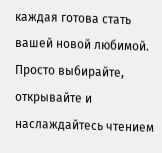каждая готова стать вашей новой любимой. Просто выбирайте, открывайте и наслаждайтесь чтением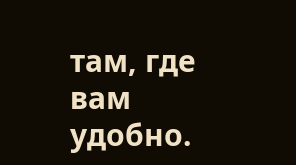там, где вам удобно.